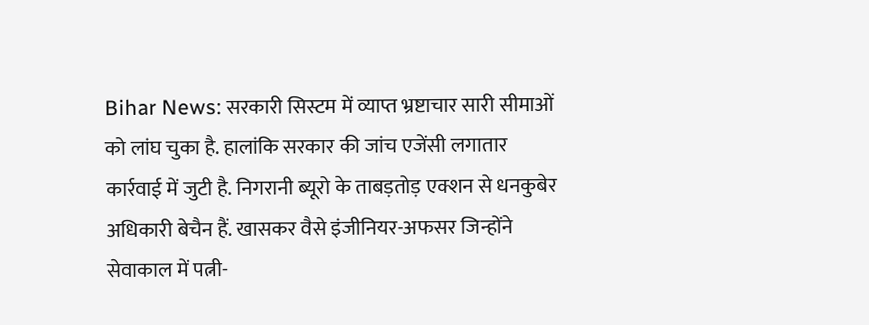Bihar News: सरकारी सिस्टम में व्याप्त भ्रष्टाचार सारी सीमाओं को लांघ चुका है. हालांकि सरकार की जांच एजेंसी लगातार कार्रवाई में जुटी है. निगरानी ब्यूरो के ताबड़तोड़ एक्शन से धनकुबेर अधिकारी बेचैन हैं. खासकर वैसे इंजीनियर-अफसर जिन्होंने सेवाकाल में पत्नी-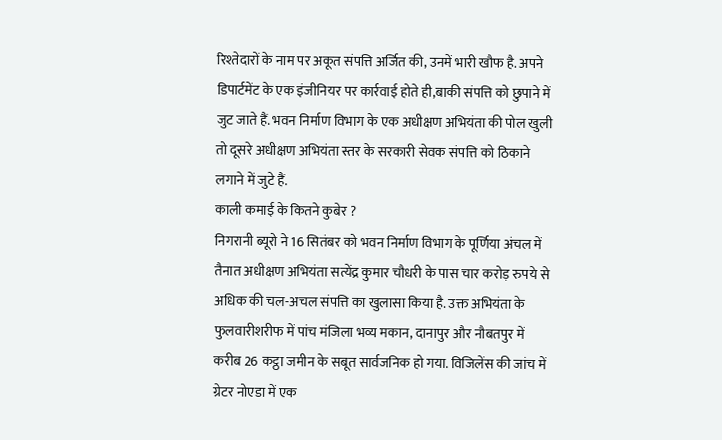रिश्तेदारों के नाम पर अकूत संपत्ति अर्जित की, उनमें भारी खौफ है. अपने डिपार्टमेंट के एक इंजीनियर पर कार्रवाई होते ही,बाकी संपत्ति को छुपाने में जुट जाते हैं. भवन निर्माण विभाग के एक अधीक्षण अभियंता की पोल खुली तो दूसरे अधीक्षण अभियंता स्तर के सरकारी सेवक संपत्ति को ठिकाने लगाने में जुटे हैं.
काली कमाई के कितने कुबेर ?
निगरानी ब्यूरो ने 16 सितंबर को भवन निर्माण विभाग के पूर्णिया अंचल में तैनात अधीक्षण अभियंता सत्येंद्र कुमार चौधरी के पास चार करोड़ रुपये से अधिक की चल-अचल संपत्ति का खुलासा किया है. उक्त अभियंता के फुलवारीशरीफ में पांच मंजिला भव्य मकान, दानापुर और नौबतपुर में करीब 26 कट्ठा जमीन के सबूत सार्वजनिक हो गया. विजिलेंस की जांच में ग्रेटर नोएडा में एक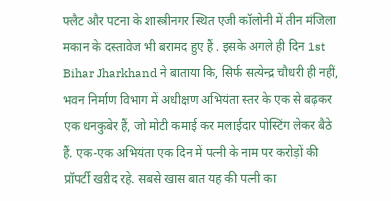फ्लैट और पटना के शास्त्रीनगर स्थित एजी कॉलोनी में तीन मंजिला मकान के दस्तावेज भी बरामद हुए हैं . इसके अगले ही दिन 1st Bihar Jharkhand ने बाताया कि, सिर्फ सत्येन्द्र चौधरी ही नहीं, भवन निर्माण विभाग में अधीक्षण अभियंता स्तर के एक से बढ़कर एक धनकुबेर हैं, जो मोटी कमाई कर मलाईदार पोस्टिंग लेकर बैठे हैं. एक-एक अभियंता एक दिन में पत्नी के नाम पर करोड़ों की प्रॉपर्टी खऱीद रहे. सबसे खास बात यह की पत्नी का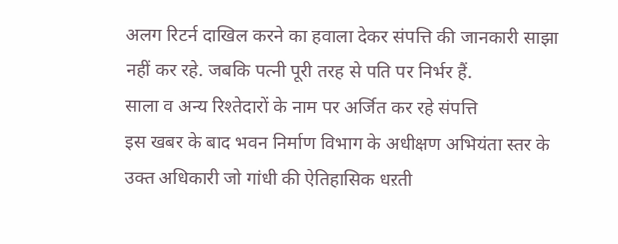अलग रिटर्न दाखिल करने का हवाला देकर संपत्ति की जानकारी साझा नहीं कर रहे. जबकि पत्नी पूरी तरह से पति पर निर्भर हैं.
साला व अन्य रिश्तेदारों के नाम पर अर्जित कर रहे संपत्ति
इस खबर के बाद भवन निर्माण विभाग के अधीक्षण अभियंता स्तर के उक्त अधिकारी जो गांधी की ऐतिहासिक धऱती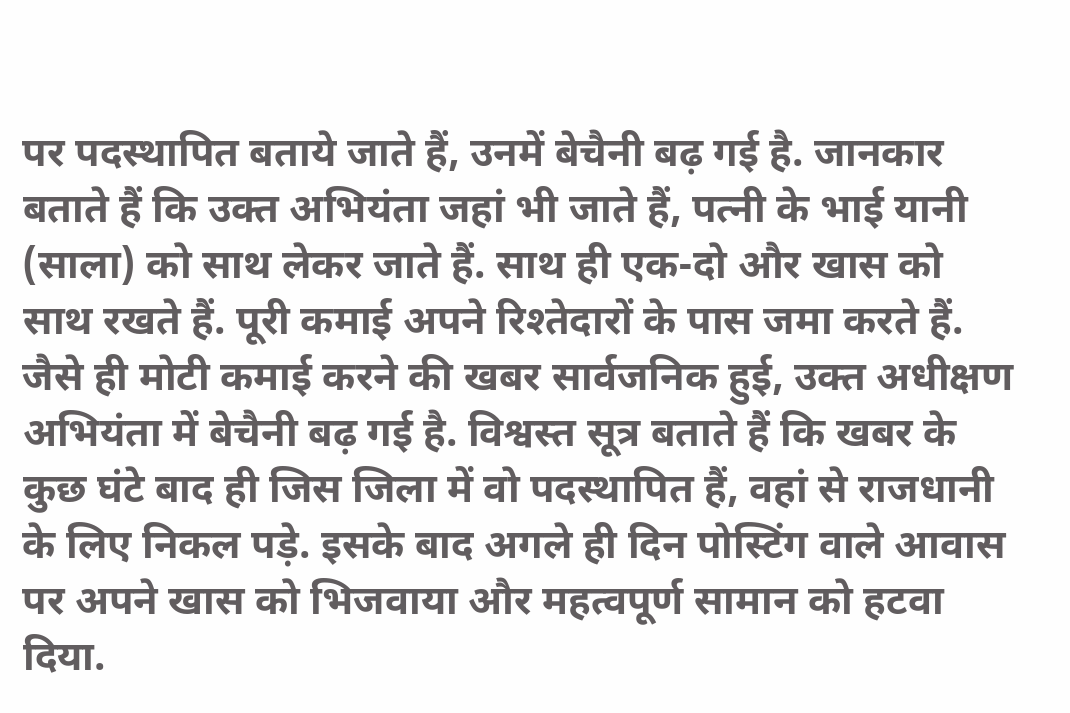पर पदस्थापित बताये जाते हैं, उनमें बेचैनी बढ़ गई है. जानकार बताते हैं कि उक्त अभियंता जहां भी जाते हैं, पत्नी के भाई यानी (साला) को साथ लेकर जाते हैं. साथ ही एक-दो और खास को साथ रखते हैं. पूरी कमाई अपने रिश्तेदारों के पास जमा करते हैं. जैसे ही मोटी कमाई करने की खबर सार्वजनिक हुई, उक्त अधीक्षण अभियंता में बेचैनी बढ़ गई है. विश्वस्त सूत्र बताते हैं कि खबर के कुछ घंटे बाद ही जिस जिला में वो पदस्थापित हैं, वहां से राजधानी के लिए निकल पड़े. इसके बाद अगले ही दिन पोस्टिंग वाले आवास पर अपने खास को भिजवाया और महत्वपूर्ण सामान को हटवा दिया.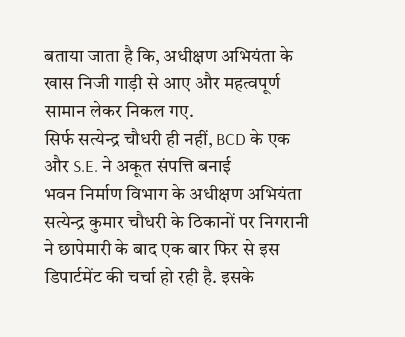बताया जाता है कि, अधीक्षण अभियंता के खास निजी गाड़ी से आए और महत्वपूर्ण सामान लेकर निकल गए.
सिर्फ सत्येन्द्र चौधरी ही नहीं, BCD के एक और S.E. ने अकूत संपत्ति बनाई
भवन निर्माण विभाग के अधीक्षण अभियंता सत्येन्द्र कुमार चौधरी के ठिकानों पर निगरानी ने छापेमारी के बाद एक बार फिर से इस डिपार्टमेंट की चर्चा हो रही है. इसके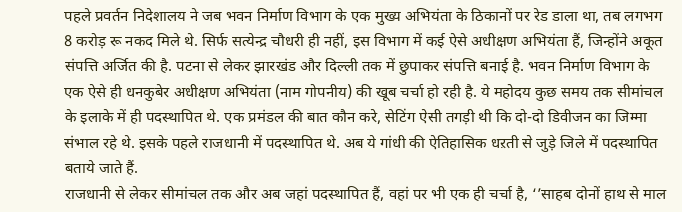पहले प्रवर्तन निदेशालय ने जब भवन निर्माण विभाग के एक मुख्य अभियंता के ठिकानों पर रेड डाला था, तब लगभग 8 करोड़ रू नकद मिले थे. सिर्फ सत्येन्द्र चौधरी ही नहीं, इस विभाग में कई ऐसे अधीक्षण अभियंता हैं, जिन्होंने अकूत संपत्ति अर्जित की है. पटना से लेकर झारखंड और दिल्ली तक में छुपाकर संपत्ति बनाई है. भवन निर्माण विभाग के एक ऐसे ही धनकुबेर अधीक्षण अभियंता (नाम गोपनीय) की खूब चर्चा हो रही है. ये महोदय कुछ समय तक सीमांचल के इलाके में ही पदस्थापित थे. एक प्रमंडल की बात कौन करे, सेटिंग ऐसी तगड़ी थी कि दो-दो डिवीजन का जिम्मा संभाल रहे थे. इसके पहले राजधानी में पदस्थापित थे. अब ये गांधी की ऐतिहासिक धऱती से जुड़े जिले में पदस्थापित बताये जाते हैं.
राजधानी से लेकर सीमांचल तक और अब जहां पदस्थापित हैं, वहां पर भी एक ही चर्चा है, ‘’साहब दोनों हाथ से माल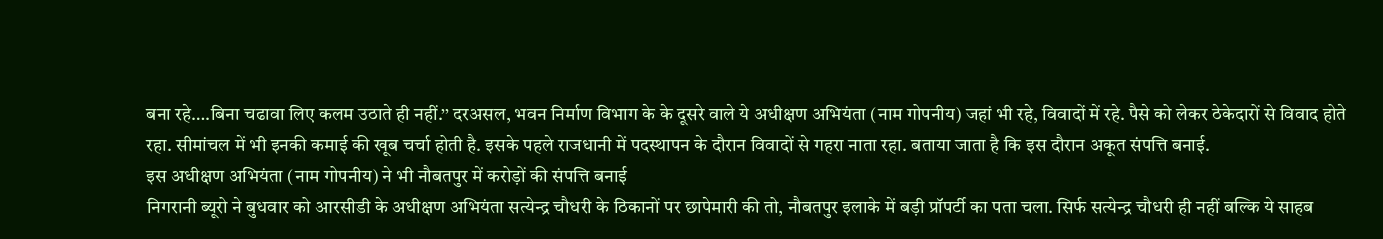बना रहे….बिना चढावा लिए कलम उठाते ही नहीं.’’ दरअसल, भवन निर्माण विभाग के के दूसरे वाले ये अधीक्षण अभियंता (नाम गोपनीय) जहां भी रहे, विवादों में रहे. पैसे को लेकर ठेकेदारों से विवाद होते रहा. सीमांचल में भी इनकी कमाई की खूब चर्चा होती है. इसके पहले राजधानी में पदस्थापन के दौरान विवादों से गहरा नाता रहा. बताया जाता है कि इस दौरान अकूत संपत्ति बनाई.
इस अधीक्षण अभियंता (नाम गोपनीय) ने भी नौबतपुर में करोड़ों की संपत्ति बनाई
निगरानी ब्यूरो ने बुधवार को आरसीडी के अधीक्षण अभियंता सत्येन्द्र चौधरी के ठिकानों पर छापेमारी की तो, नौबतपुर इलाके में बड़ी प्रॉपर्टी का पता चला. सिर्फ सत्येन्द्र चौधरी ही नहीं बल्कि ये साहब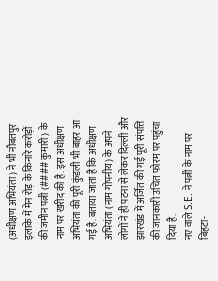(अधीक्षण अभियंता) ने भी नौबतपुर इलाके में मेन रोड़ के किनारे करोड़ों की जमीन पत्नी (#### कुमारी) के नाम पर खरीद की है. इस अधीक्षण अभियंता की पूरी कुंडली भी बाहर आ गई है. बताया जाता है कि अधीक्षण अभियंता (नाम गोपनीय) के अपने लोगों ने ही पटना से लेकर दिल्ली और झारखंड में अर्जित की गई पूरी संपत्ति की जानकारी उचित फोरम पर पहुंचा दिया है.
नए वाले S.E. ने पत्नी के नाम पर बिहटा-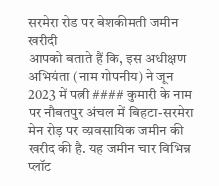सरमेरा रोड पर बेशकीमती जमीन खरीदी
आपको बताते हैं कि, इस अधीक्षण अभियंता (नाम गोपनीय) ने जून 2023 में पत्नी #### कुमारी के नाम पर नौबतपुर अंचल में बिहटा-सरमेरा मेन रोड़ पर व्य़वसायिक जमीन की खरीद की है. यह जमीन चार विभिन्न प्लॉट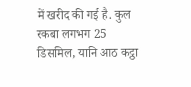में खरीद की गई है. कुल रकबा लगभग 25 डिसमिल, यानि आठ कट्ठा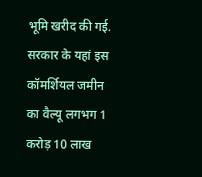भूमि खरीद की गई. सरकार के यहां इस कॉमर्शियल जमीन का वैल्यू लगभग 1 करोड़ 10 लाख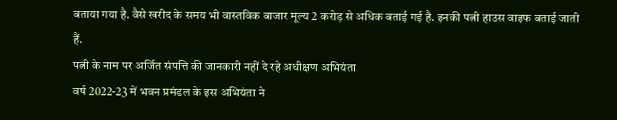बताया गया है. वैसे खरीद के समय भी वास्तविक बाजार मूल्य 2 करोड़ से अधिक बताई गई है. इनकी पत्नी हाउस वाइफ बताई जाती हैं.
पत्नी के नाम पर अर्जित संपत्ति की जानकारी नहीं दे रहे अधीक्षण अभियंता
वर्ष 2022-23 में भवन प्रमंडल के इस अभियंता ने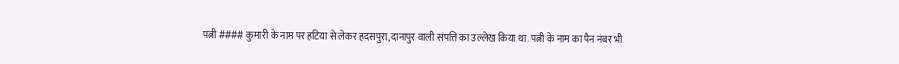पत्नी #### कुमारी के नाम पर हटिया से लेकर हदसपुरा,दानापुर वाली संपत्ति का उल्लेख किया था. पत्नी के नाम का पैन नंबर भी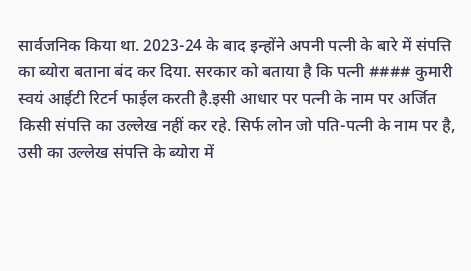सार्वजनिक किया था. 2023-24 के बाद इन्होंने अपनी पत्नी के बारे में संपत्ति का ब्योरा बताना बंद कर दिया. सरकार को बताया है कि पत्नी #### कुमारी स्वयं आईटी रिटर्न फाईल करती है.इसी आधार पर पत्नी के नाम पर अर्जित किसी संपत्ति का उल्लेख नहीं कर रहे. सिर्फ लोन जो पति-पत्नी के नाम पर है, उसी का उल्लेख संपत्ति के ब्योरा में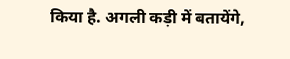किया है. अगली कड़ी में बतायेंगे,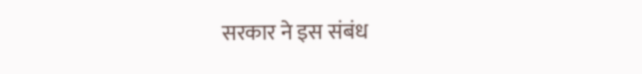सरकार ने इस संबंध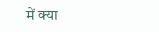में क्या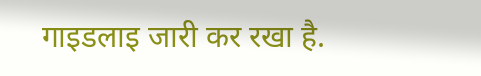गाइडलाइ जारी कर रखा है.